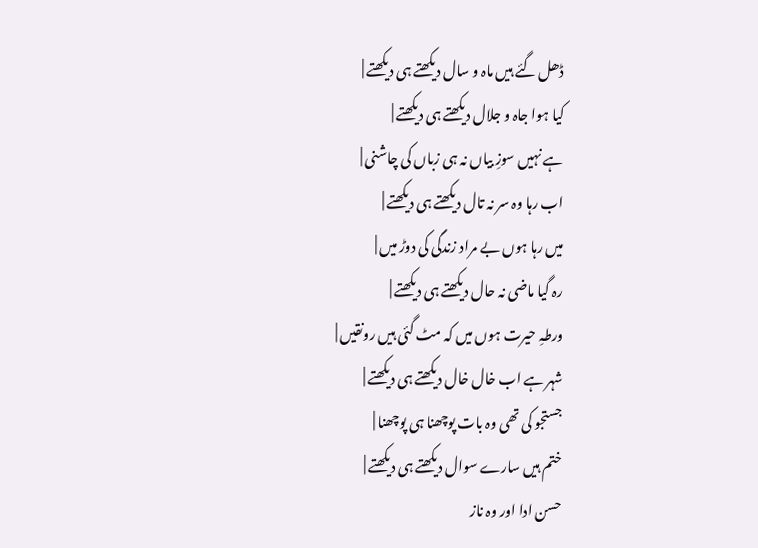ڈھل گئے ہیں ماہ و سال دیکھتے ہی دیکھتے |
کیا ہوا جاہ و جلال دیکھتے ہی دیکھتے |
ہے نہیں سوزِ بیاں نہ ہی زباں کی چاشنی |
اب رہا وہ سر نہ تال دیکھتے ہی دیکھتے |
میں رہا ہوں بے مراد زندگی کی دوڑ میں |
رہ گیا ماضی نہ حال دیکھتے ہی دیکھتے |
ورطہِ حیرت ہوں میں کہ مٹ گئی ہیں رونقیں |
شہر ہے اب خال خال دیکھتے ہی دیکھتے |
جستجو کی تھی وہ بات پوچھنا ہی پوچھنا |
ختم ہیں سارے سوال دیکھتے ہی دیکھتے |
حسن ادا اور وہ ناز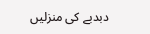دبدبے کی منزلیں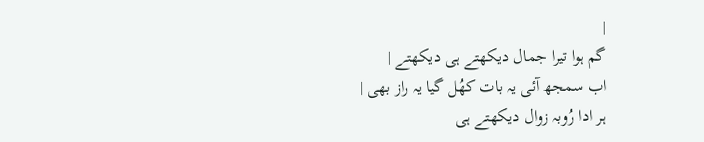|
گم ہوا تیرا جمال دیکھتے ہی دیکھتے |
اب سمجھ آئی یہ بات کھُل گیا یہ راز بھی |
ہر ادا رُوبہ زوال دیکھتے ہی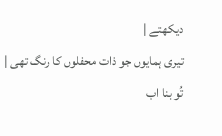دیکھتے |
تیری ہمایوں جو ذات محفلوں کا رنگ تھی |
تُو بنا اب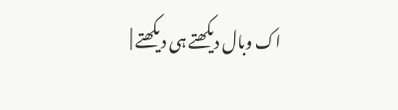اک وبال دیکھتے ہی دیکھتے |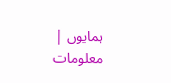ہمایوں |
معلومات